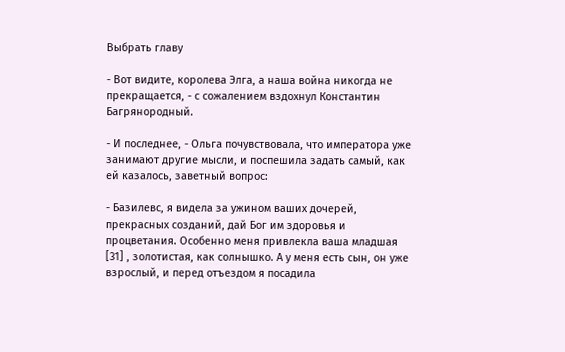Выбрать главу

- Вот видите, королева Элга, а наша война никогда не прекращается, - с сожалением вздохнул Константин Багрянородный.

- И последнее, - Ольга почувствовала, что императора уже занимают другие мысли, и поспешила задать самый, как ей казалось, заветный вопрос:

- Базилевс, я видела за ужином ваших дочерей, прекрасных созданий, дай Бог им здоровья и процветания. Особенно меня привлекла ваша младшая [31] , золотистая, как солнышко. А у меня есть сын, он уже взрослый, и перед отъездом я посадила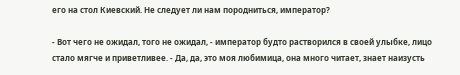его на стол Киевский. Не следует ли нам породниться, император?

- Вот чего не ожидал, того не ожидал, - император будто растворился в своей улыбке, лицо стало мягче и приветливее. - Да, да, это моя любимица, она много читает, знает наизусть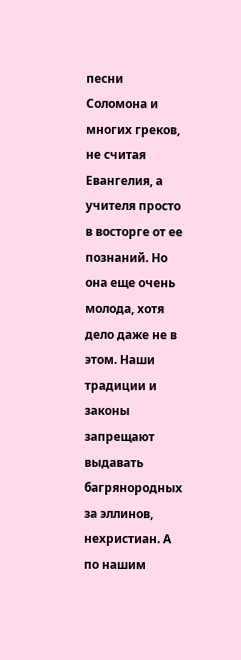песни Соломона и многих греков, не считая Евангелия, а учителя просто в восторге от ее познаний. Но она еще очень молода, хотя дело даже не в этом. Наши традиции и законы запрещают выдавать багрянородных за эллинов, нехристиан. А по нашим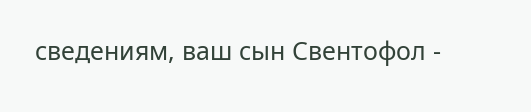сведениям, ваш сын Свентофол -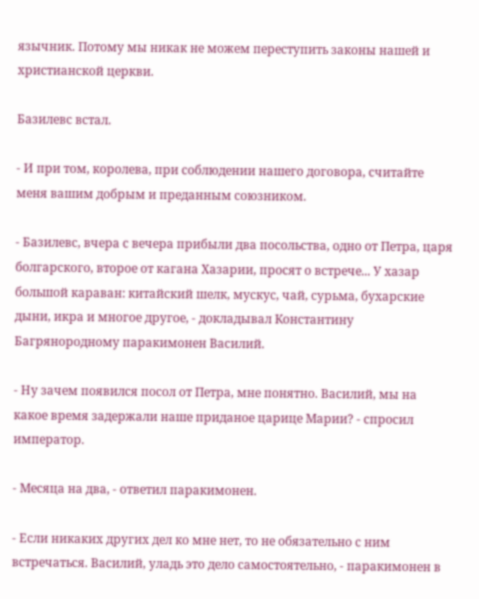язычник. Потому мы никак не можем переступить законы нашей и христианской церкви.

Базилевс встал.

- И при том, королева, при соблюдении нашего договора, считайте меня вашим добрым и преданным союзником.

- Базилевс, вчера с вечера прибыли два посольства, одно от Петра, царя болгарского, второе от кагана Хазарии, просят о встрече... У хазар большой караван: китайский шелк, мускус, чай, сурьма, бухарские дыни, икра и многое другое, - докладывал Константину Багрянородному паракимонен Василий.

- Ну зачем появился посол от Петра, мне понятно. Василий, мы на какое время задержали наше приданое царице Марии? - спросил император.

- Месяца на два, - ответил паракимонен.

- Если никаких других дел ко мне нет, то не обязательно с ним встречаться. Василий, уладь это дело самостоятельно, - паракимонен в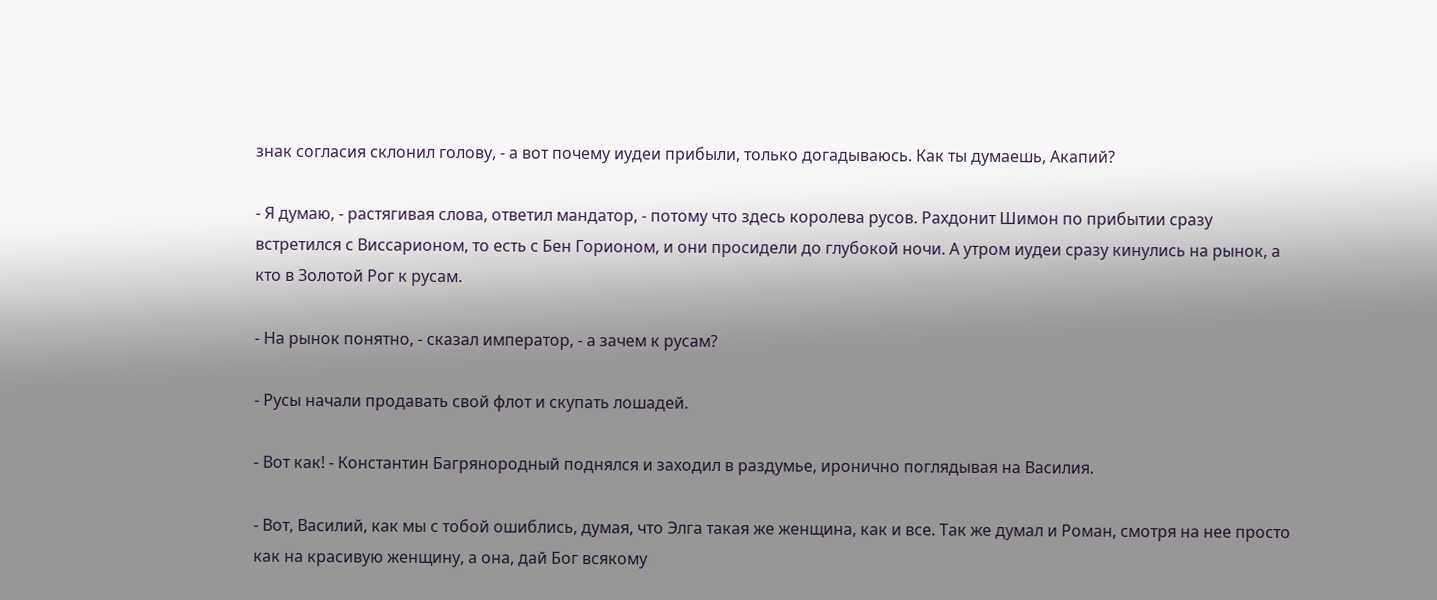знак согласия склонил голову, - а вот почему иудеи прибыли, только догадываюсь. Как ты думаешь, Акапий?

- Я думаю, - растягивая слова, ответил мандатор, - потому что здесь королева русов. Рахдонит Шимон по прибытии сразу встретился с Виссарионом, то есть с Бен Горионом, и они просидели до глубокой ночи. А утром иудеи сразу кинулись на рынок, а кто в Золотой Рог к русам.

- На рынок понятно, - сказал император, - а зачем к русам?

- Русы начали продавать свой флот и скупать лошадей.

- Вот как! - Константин Багрянородный поднялся и заходил в раздумье, иронично поглядывая на Василия.

- Вот, Василий, как мы с тобой ошиблись, думая, что Элга такая же женщина, как и все. Так же думал и Роман, смотря на нее просто как на красивую женщину, а она, дай Бог всякому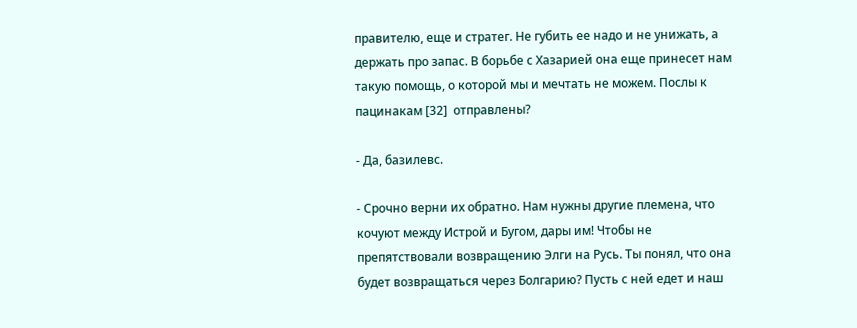правителю, еще и стратег. Не губить ее надо и не унижать, а держать про запас. В борьбе с Хазарией она еще принесет нам такую помощь, о которой мы и мечтать не можем. Послы к пацинакам [32]  отправлены?

- Да, базилевс.

- Срочно верни их обратно. Нам нужны другие племена, что кочуют между Истрой и Бугом, дары им! Чтобы не препятствовали возвращению Элги на Русь. Ты понял, что она будет возвращаться через Болгарию? Пусть с ней едет и наш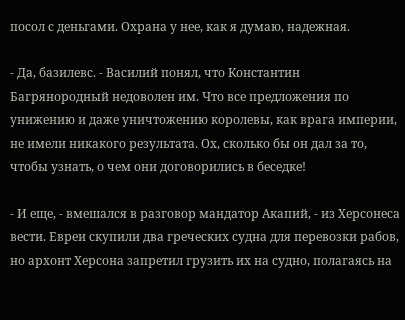посол с деньгами. Охрана у нее, как я думаю, надежная.

- Да, базилевс. - Василий понял, что Константин Багрянородный недоволен им. Что все предложения по унижению и даже уничтожению королевы, как врага империи, не имели никакого результата. Ох, сколько бы он дал за то, чтобы узнать, о чем они договорились в беседке!

- И еще, - вмешался в разговор мандатор Акапий, - из Херсонеса вести. Евреи скупили два греческих судна для перевозки рабов, но архонт Херсона запретил грузить их на судно, полагаясь на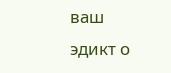ваш эдикт о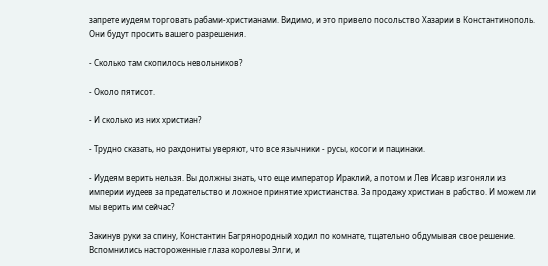запрете иудеям торговать рабами-христианами. Видимо, и это привело посольство Хазарии в Константинополь. Они будут просить вашего разрешения.

- Сколько там скопилось невольников?

- Около пятисот.

- И сколько из них христиан?

- Трудно сказать, но рахдониты уверяют, что все язычники - русы, косоги и пацинаки.

- Иудеям верить нельзя. Вы должны знать, что еще император Ираклий, а потом и Лев Исавр изгоняли из империи иудеев за предательство и ложное принятие христианства. За продажу христиан в рабство. И можем ли мы верить им сейчас?

Закинув руки за спину, Константин Багрянородный ходил по комнате, тщательно обдумывая свое решение. Вспомнились настороженные глаза королевы Элги, и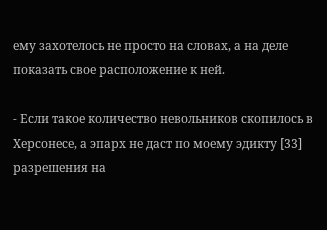ему захотелось не просто на словах, а на деле показать свое расположение к ней.

- Если такое количество невольников скопилось в Херсонесе, а эпарх не даст по моему эдикту [33] разрешения на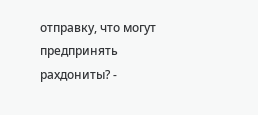отправку, что могут предпринять рахдониты? -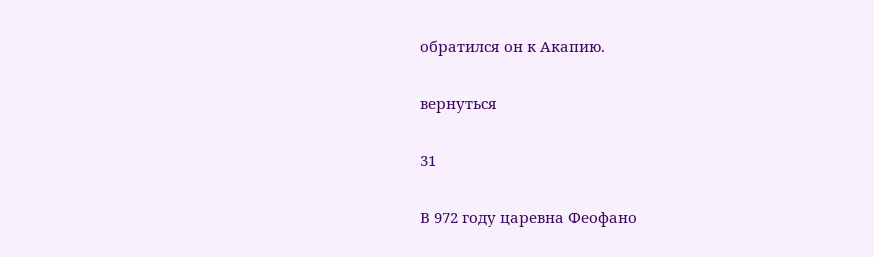обратился он к Акапию.

вернуться

31

В 972 году царевна Феофано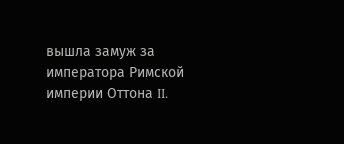вышла замуж за императора Римской империи Оттона II.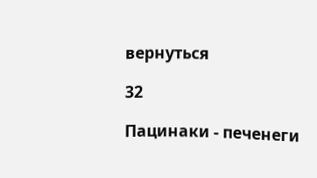вернуться

32

Пацинаки - печенеги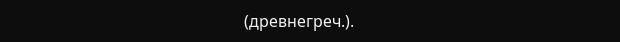(древнегреч.).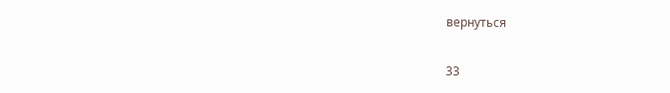вернуться

33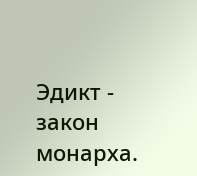Эдикт - закон монарха.